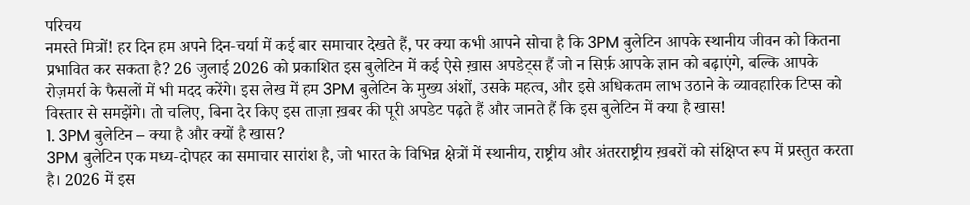परिचय
नमस्ते मित्रों! हर दिन हम अपने दिन‑चर्या में कई बार समाचार देखते हैं, पर क्या कभी आपने सोचा है कि 3PM बुलेटिन आपके स्थानीय जीवन को कितना प्रभावित कर सकता है? 26 जुलाई 2026 को प्रकाशित इस बुलेटिन में कई ऐसे ख़ास अपडेट्स हैं जो न सिर्फ़ आपके ज्ञान को बढ़ाएंगे, बल्कि आपके रोज़मर्रा के फैसलों में भी मदद करेंगे। इस लेख में हम 3PM बुलेटिन के मुख्य अंशों, उसके महत्व, और इसे अधिकतम लाभ उठाने के व्यावहारिक टिप्स को विस्तार से समझेंगे। तो चलिए, बिना देर किए इस ताज़ा ख़बर की पूरी अपडेट पढ़ते हैं और जानते हैं कि इस बुलेटिन में क्या है खास!
1. 3PM बुलेटिन – क्या है और क्यों है खास?
3PM बुलेटिन एक मध्य‑दोपहर का समाचार सारांश है, जो भारत के विभिन्न क्षेत्रों में स्थानीय, राष्ट्रीय और अंतरराष्ट्रीय ख़बरों को संक्षिप्त रूप में प्रस्तुत करता है। 2026 में इस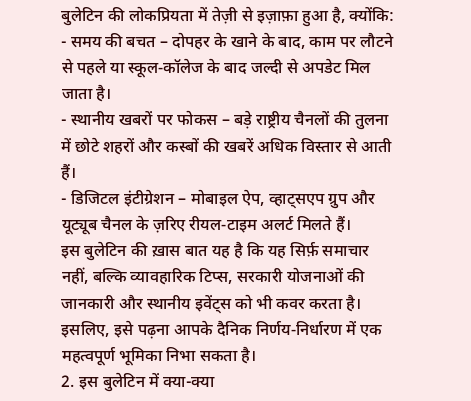बुलेटिन की लोकप्रियता में तेज़ी से इज़ाफ़ा हुआ है, क्योंकि:
- समय की बचत – दोपहर के खाने के बाद, काम पर लौटने से पहले या स्कूल‑कॉलेज के बाद जल्दी से अपडेट मिल जाता है।
- स्थानीय खबरों पर फोकस – बड़े राष्ट्रीय चैनलों की तुलना में छोटे शहरों और कस्बों की खबरें अधिक विस्तार से आती हैं।
- डिजिटल इंटीग्रेशन – मोबाइल ऐप, व्हाट्सएप ग्रुप और यूट्यूब चैनल के ज़रिए रीयल‑टाइम अलर्ट मिलते हैं।
इस बुलेटिन की ख़ास बात यह है कि यह सिर्फ़ समाचार नहीं, बल्कि व्यावहारिक टिप्स, सरकारी योजनाओं की जानकारी और स्थानीय इवेंट्स को भी कवर करता है। इसलिए, इसे पढ़ना आपके दैनिक निर्णय‑निर्धारण में एक महत्वपूर्ण भूमिका निभा सकता है।
2. इस बुलेटिन में क्या-क्या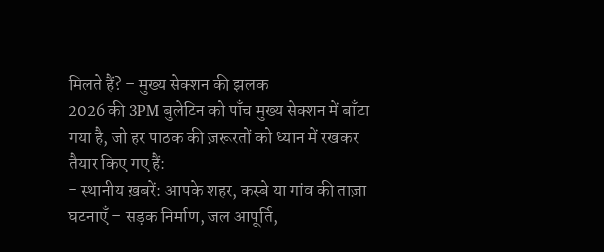मिलते हैं? – मुख्य सेक्शन की झलक
2026 की 3PM बुलेटिन को पाँच मुख्य सेक्शन में बाँटा गया है, जो हर पाठक की ज़रूरतों को ध्यान में रखकर तैयार किए गए हैं:
- स्थानीय ख़बरें: आपके शहर, कस्बे या गांव की ताज़ा घटनाएँ – सड़क निर्माण, जल आपूर्ति,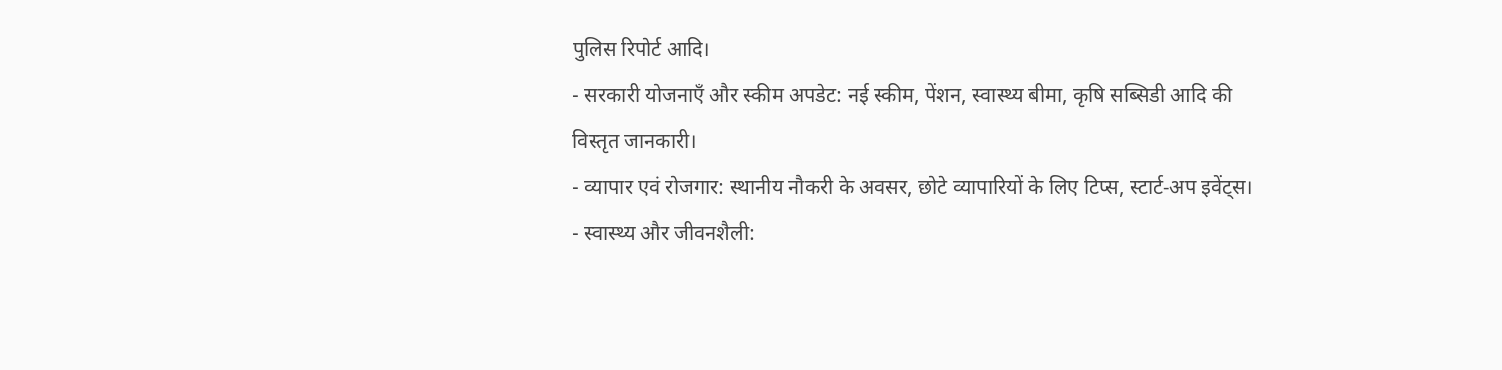पुलिस रिपोर्ट आदि।
- सरकारी योजनाएँ और स्कीम अपडेट: नई स्कीम, पेंशन, स्वास्थ्य बीमा, कृषि सब्सिडी आदि की विस्तृत जानकारी।
- व्यापार एवं रोजगार: स्थानीय नौकरी के अवसर, छोटे व्यापारियों के लिए टिप्स, स्टार्ट‑अप इवेंट्स।
- स्वास्थ्य और जीवनशैली: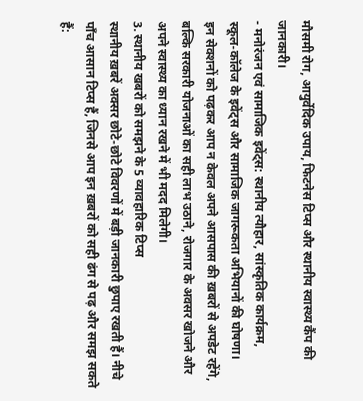मौसमी रोग, आयुर्वेदिक उपाय, फिटनेस टिप्स और स्थानीय स्वास्थ्य कैंप की जानकारी।
- मनोरंजन एवं सामाजिक इवेंट्स: स्थानीय त्यौहार, सांस्कृतिक कार्यक्रम, स्कूल‑कॉलेज के इवेंट्स और सामाजिक जागरूकता अभियानों की घोषणा।
इन सेक्शनों को पढ़कर आप न केवल अपने आसपास की ख़बरों से अपडेट रहेंगे, बल्कि सरकारी योजनाओं का सही लाभ उठाने, रोजगार के अवसर खोजने और अपने स्वास्थ्य का ध्यान रखने में भी मदद मिलेगी।
3. स्थानीय खबरों को समझने के 5 व्यावहारिक टिप्स
स्थानीय ख़बरें अक्सर छोटे‑छोटे विवरणों में बड़ी जानकारी छुपाए रखती हैं। नीचे पाँच आसान टिप्स हैं, जिनसे आप इन ख़बरों को सही ढंग से पढ़ और समझ सकते हैं: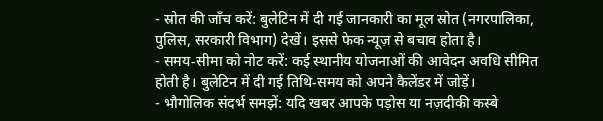- स्रोत की जाँच करें: बुलेटिन में दी गई जानकारी का मूल स्रोत (नगरपालिका, पुलिस, सरकारी विभाग) देखें। इससे फेक न्यूज़ से बचाव होता है।
- समय‑सीमा को नोट करें: कई स्थानीय योजनाओं की आवेदन अवधि सीमित होती है। बुलेटिन में दी गई तिथि‑समय को अपने कैलेंडर में जोड़ें।
- भौगोलिक संदर्भ समझें: यदि खबर आपके पड़ोस या नज़दीकी कस्बे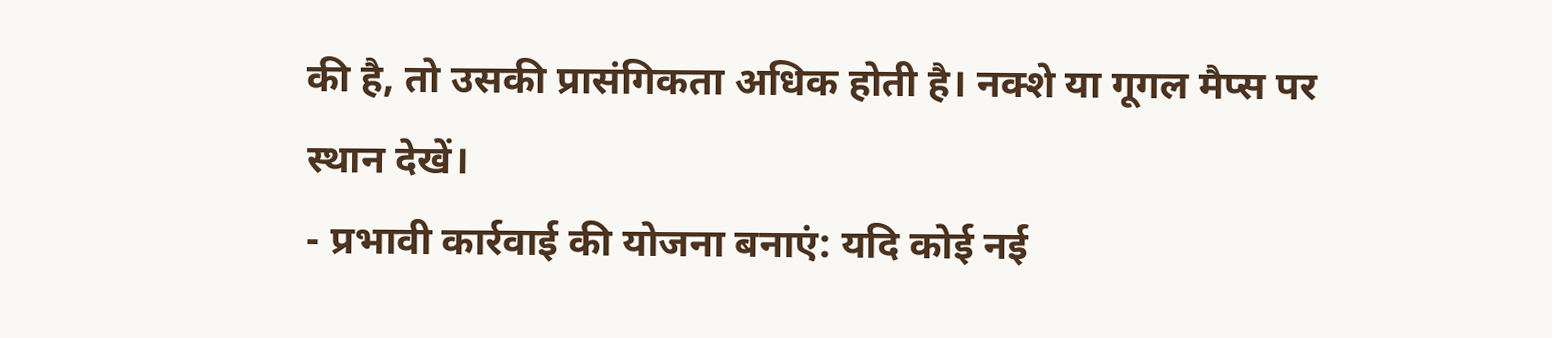की है, तो उसकी प्रासंगिकता अधिक होती है। नक्शे या गूगल मैप्स पर स्थान देखें।
- प्रभावी कार्रवाई की योजना बनाएं: यदि कोई नई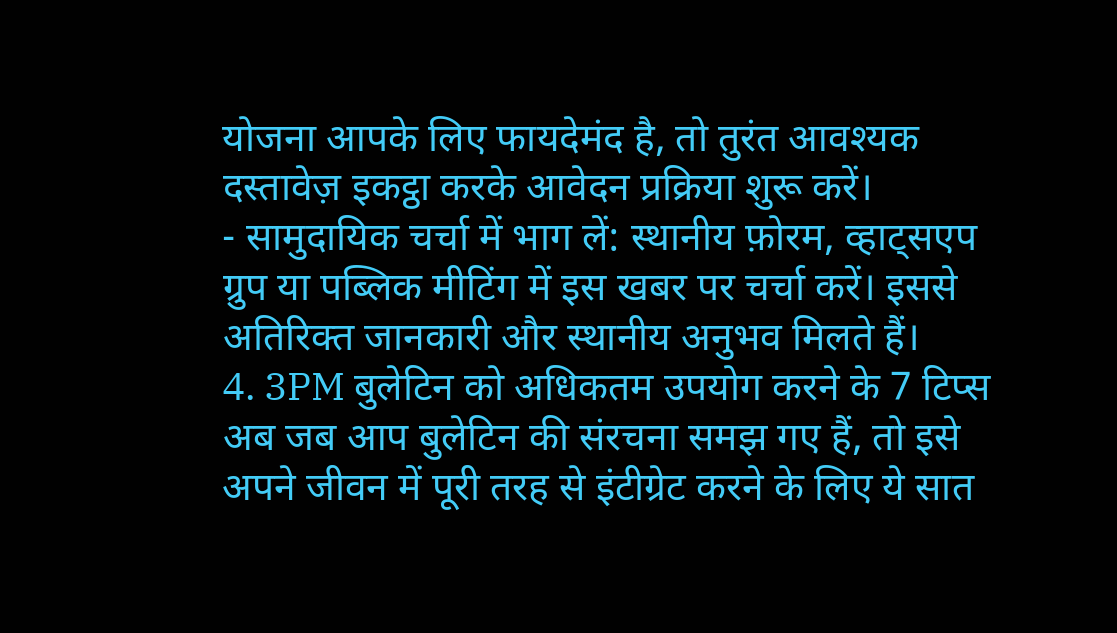योजना आपके लिए फायदेमंद है, तो तुरंत आवश्यक दस्तावेज़ इकट्ठा करके आवेदन प्रक्रिया शुरू करें।
- सामुदायिक चर्चा में भाग लें: स्थानीय फ़ोरम, व्हाट्सएप ग्रुप या पब्लिक मीटिंग में इस खबर पर चर्चा करें। इससे अतिरिक्त जानकारी और स्थानीय अनुभव मिलते हैं।
4. 3PM बुलेटिन को अधिकतम उपयोग करने के 7 टिप्स
अब जब आप बुलेटिन की संरचना समझ गए हैं, तो इसे अपने जीवन में पूरी तरह से इंटीग्रेट करने के लिए ये सात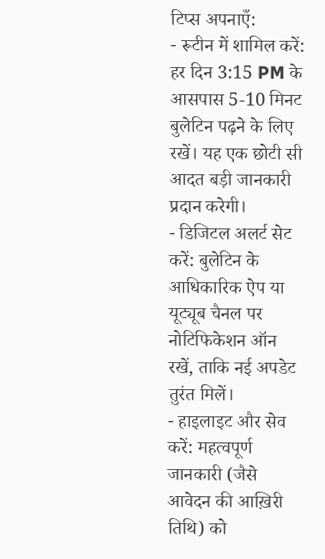टिप्स अपनाएँ:
- रूटीन में शामिल करें: हर दिन 3:15 PM के आसपास 5‑10 मिनट बुलेटिन पढ़ने के लिए रखें। यह एक छोटी सी आदत बड़ी जानकारी प्रदान करेगी।
- डिजिटल अलर्ट सेट करें: बुलेटिन के आधिकारिक ऐप या यूट्यूब चैनल पर नोटिफिकेशन ऑन रखें, ताकि नई अपडेट तुरंत मिलें।
- हाइलाइट और सेव करें: महत्वपूर्ण जानकारी (जैसे आवेदन की आख़िरी तिथि) को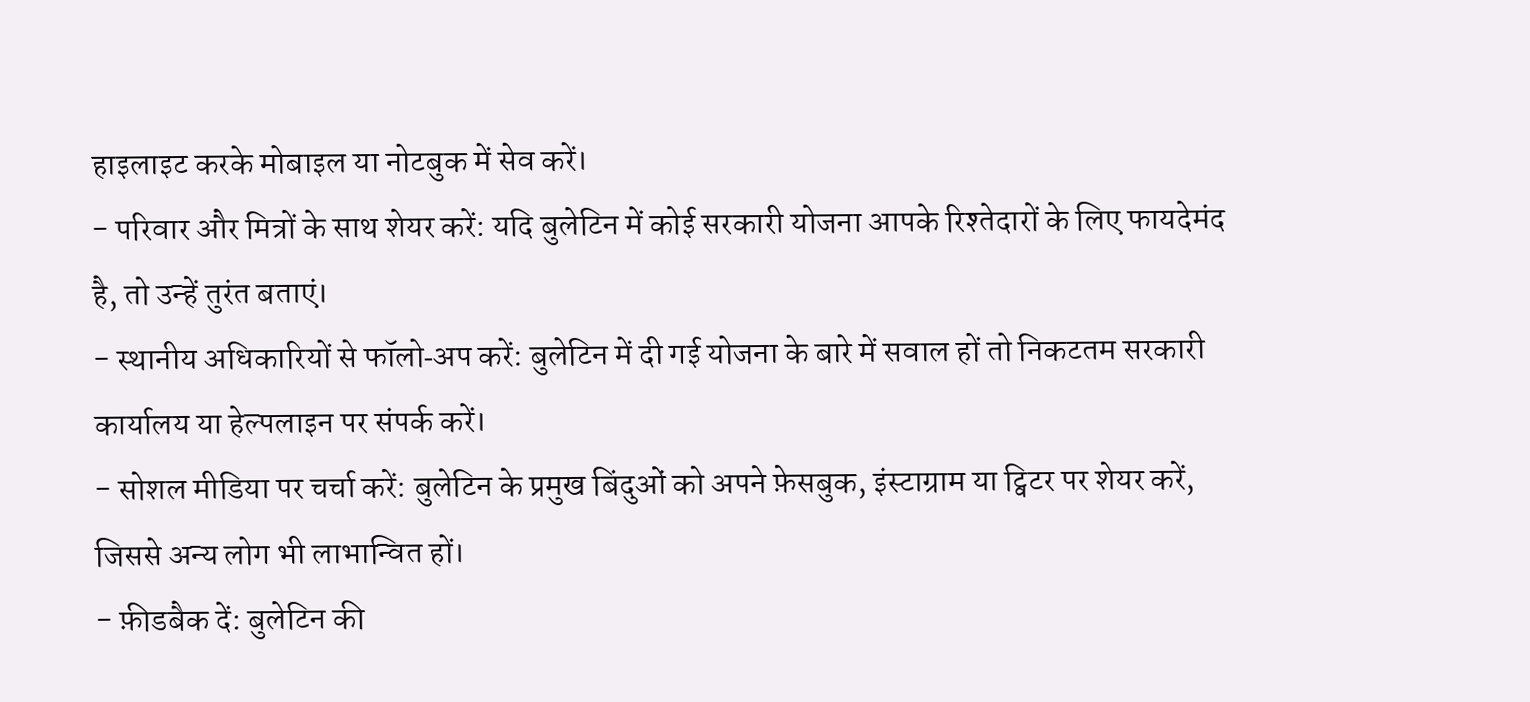हाइलाइट करके मोबाइल या नोटबुक में सेव करें।
- परिवार और मित्रों के साथ शेयर करें: यदि बुलेटिन में कोई सरकारी योजना आपके रिश्तेदारों के लिए फायदेमंद है, तो उन्हें तुरंत बताएं।
- स्थानीय अधिकारियों से फॉलो‑अप करें: बुलेटिन में दी गई योजना के बारे में सवाल हों तो निकटतम सरकारी कार्यालय या हेल्पलाइन पर संपर्क करें।
- सोशल मीडिया पर चर्चा करें: बुलेटिन के प्रमुख बिंदुओं को अपने फ़ेसबुक, इंस्टाग्राम या ट्विटर पर शेयर करें, जिससे अन्य लोग भी लाभान्वित हों।
- फ़ीडबैक दें: बुलेटिन की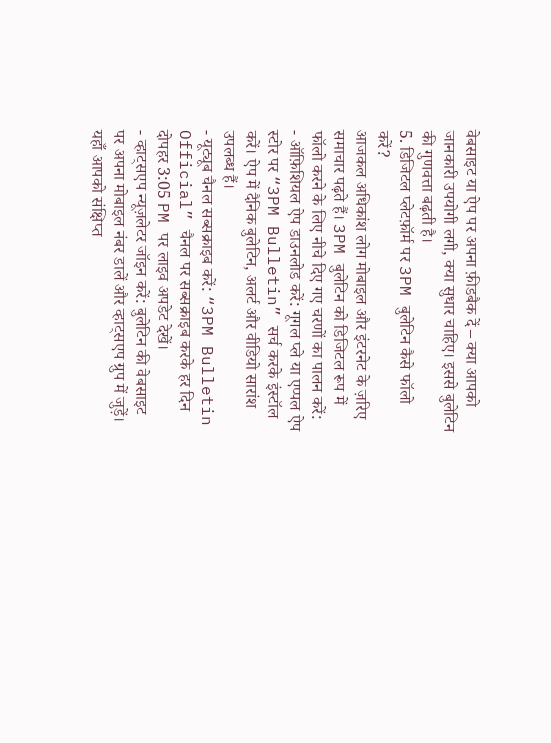वेबसाइट या ऐप पर अपना फ़ीडबैक दें – क्या आपको जानकारी उपयोगी लगी, क्या सुधार चाहिए। इससे बुलेटिन की गुणवत्ता बढ़ती है।
5. डिजिटल प्लेटफ़ॉर्म पर 3PM बुलेटिन कैसे फॉलो करें?
आजकल अधिकांश लोग मोबाइल और इंटरनेट के ज़रिए समाचार पढ़ते हैं। 3PM बुलेटिन को डिजिटल रूप में फॉलो करने के लिए नीचे दिए गए चरणों का पालन करें:
- ऑफ़िशियल ऐप डाउनलोड करें: गूगल प्ले या एप्पल ऐप स्टोर पर “3PM Bulletin” सर्च करके इंस्टॉल करें। ऐप में दैनिक बुलेटिन, अलर्ट और वीडियो सारांश उपलब्ध हैं।
- यूट्यूब चैनल सब्सक्राइब करें: “3PM Bulletin Official” चैनल पर सब्सक्राइब करके हर दिन दोपहर 3:05 PM पर लाइव अपडेट देखें।
- व्हाट्सएप न्यूज़लेटर जॉइन करें: बुलेटिन की वेबसाइट पर अपना मोबाइल नंबर डालें और व्हाट्सएप ग्रुप में जुड़ें। यहाँ आपको संक्षिप्त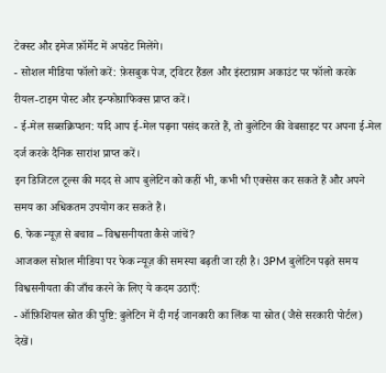टेक्स्ट और इमेज फ़ॉर्मेट में अपडेट मिलेंगे।
- सोशल मीडिया फॉलो करें: फ़ेसबुक पेज, ट्विटर हैंडल और इंस्टाग्राम अकाउंट पर फॉलो करके रीयल‑टाइम पोस्ट और इन्फोग्राफिक्स प्राप्त करें।
- ई‑मेल सब्सक्रिप्शन: यदि आप ई‑मेल पढ़ना पसंद करते हैं, तो बुलेटिन की वेबसाइट पर अपना ई‑मेल दर्ज करके दैनिक सारांश प्राप्त करें।
इन डिजिटल टूल्स की मदद से आप बुलेटिन को कहीं भी, कभी भी एक्सेस कर सकते हैं और अपने समय का अधिकतम उपयोग कर सकते हैं।
6. फेक न्यूज़ से बचाव – विश्वसनीयता कैसे जांचें?
आजकल सोशल मीडिया पर फेक न्यूज़ की समस्या बढ़ती जा रही है। 3PM बुलेटिन पढ़ते समय विश्वसनीयता की जाँच करने के लिए ये कदम उठाएँ:
- ऑफ़िशियल स्रोत की पुष्टि: बुलेटिन में दी गई जानकारी का लिंक या स्रोत (जैसे सरकारी पोर्टल) देखें।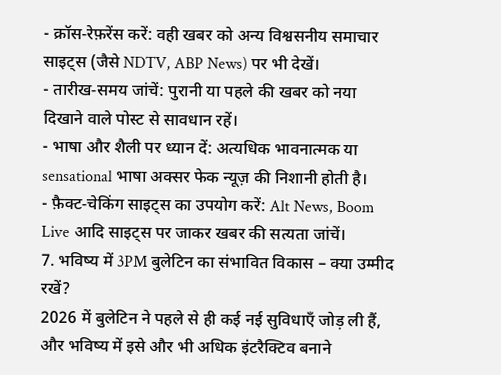- क्रॉस‑रेफ़रेंस करें: वही खबर को अन्य विश्वसनीय समाचार साइट्स (जैसे NDTV, ABP News) पर भी देखें।
- तारीख‑समय जांचें: पुरानी या पहले की खबर को नया दिखाने वाले पोस्ट से सावधान रहें।
- भाषा और शैली पर ध्यान दें: अत्यधिक भावनात्मक या sensational भाषा अक्सर फेक न्यूज़ की निशानी होती है।
- फ़ैक्ट‑चेकिंग साइट्स का उपयोग करें: Alt News, Boom Live आदि साइट्स पर जाकर खबर की सत्यता जांचें।
7. भविष्य में 3PM बुलेटिन का संभावित विकास – क्या उम्मीद रखें?
2026 में बुलेटिन ने पहले से ही कई नई सुविधाएँ जोड़ ली हैं, और भविष्य में इसे और भी अधिक इंटरैक्टिव बनाने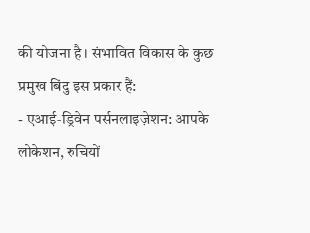की योजना है। संभावित विकास के कुछ प्रमुख बिंदु इस प्रकार हैं:
- एआई‑ड्रिवेन पर्सनलाइज़ेशन: आपके लोकेशन, रुचियों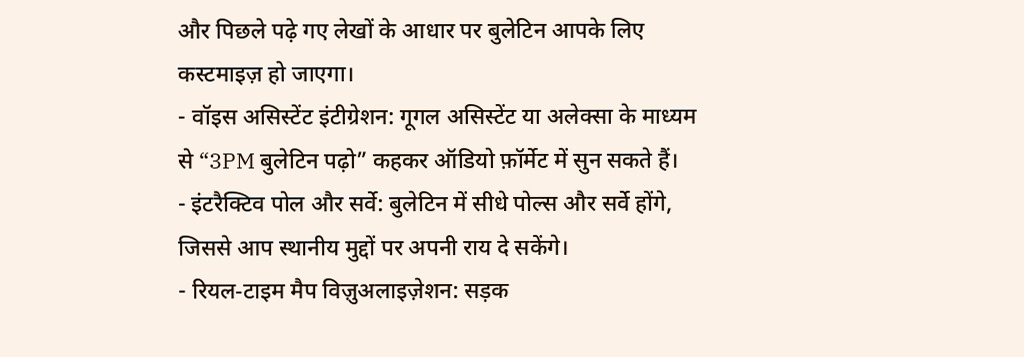और पिछले पढ़े गए लेखों के आधार पर बुलेटिन आपके लिए कस्टमाइज़ हो जाएगा।
- वॉइस असिस्टेंट इंटीग्रेशन: गूगल असिस्टेंट या अलेक्सा के माध्यम से “3PM बुलेटिन पढ़ो” कहकर ऑडियो फ़ॉर्मेट में सुन सकते हैं।
- इंटरैक्टिव पोल और सर्वे: बुलेटिन में सीधे पोल्स और सर्वे होंगे, जिससे आप स्थानीय मुद्दों पर अपनी राय दे सकेंगे।
- रियल‑टाइम मैप विज़ुअलाइज़ेशन: सड़क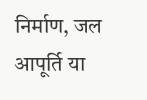निर्माण, जल आपूर्ति या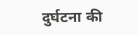दुर्घटना की